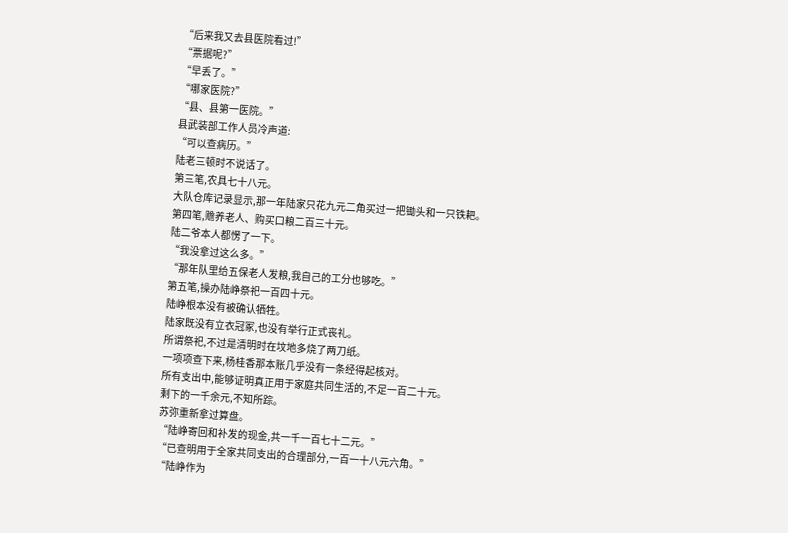“后来我又去县医院看过!”
“票据呢?”
“早丢了。”
“哪家医院?”
“县、县第一医院。”
县武装部工作人员冷声道:
“可以查病历。”
陆老三顿时不说话了。
第三笔,农具七十八元。
大队仓库记录显示,那一年陆家只花九元二角买过一把锄头和一只铁耙。
第四笔,赡养老人、购买口粮二百三十元。
陆二爷本人都愣了一下。
“我没拿过这么多。”
“那年队里给五保老人发粮,我自己的工分也够吃。”
第五笔,操办陆峥祭祀一百四十元。
陆峥根本没有被确认牺牲。
陆家既没有立衣冠冢,也没有举行正式丧礼。
所谓祭祀,不过是清明时在坟地多烧了两刀纸。
一项项查下来,杨桂香那本账几乎没有一条经得起核对。
所有支出中,能够证明真正用于家庭共同生活的,不足一百二十元。
剩下的一千余元,不知所踪。
苏弥重新拿过算盘。
“陆峥寄回和补发的现金,共一千一百七十二元。”
“已查明用于全家共同支出的合理部分,一百一十八元六角。”
“陆峥作为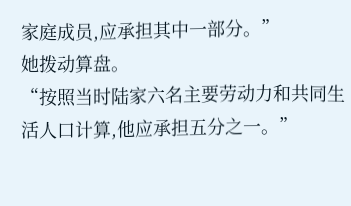家庭成员,应承担其中一部分。”
她拨动算盘。
“按照当时陆家六名主要劳动力和共同生活人口计算,他应承担五分之一。”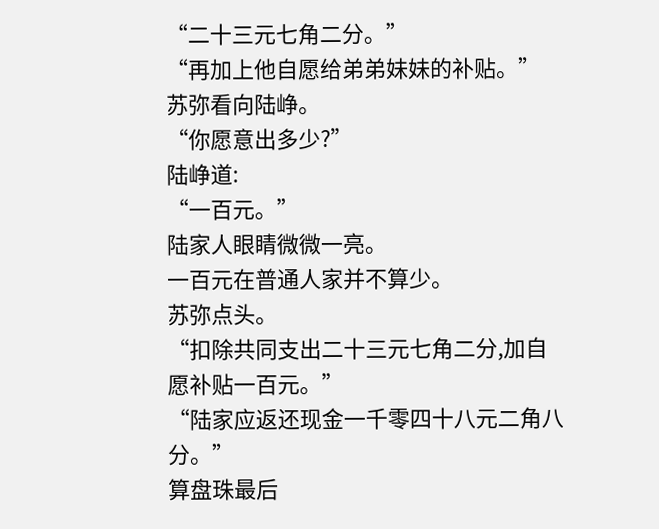“二十三元七角二分。”
“再加上他自愿给弟弟妹妹的补贴。”
苏弥看向陆峥。
“你愿意出多少?”
陆峥道:
“一百元。”
陆家人眼睛微微一亮。
一百元在普通人家并不算少。
苏弥点头。
“扣除共同支出二十三元七角二分,加自愿补贴一百元。”
“陆家应返还现金一千零四十八元二角八分。”
算盘珠最后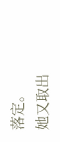落定。
她又取出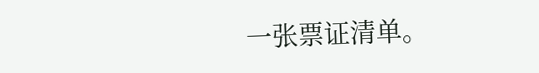一张票证清单。